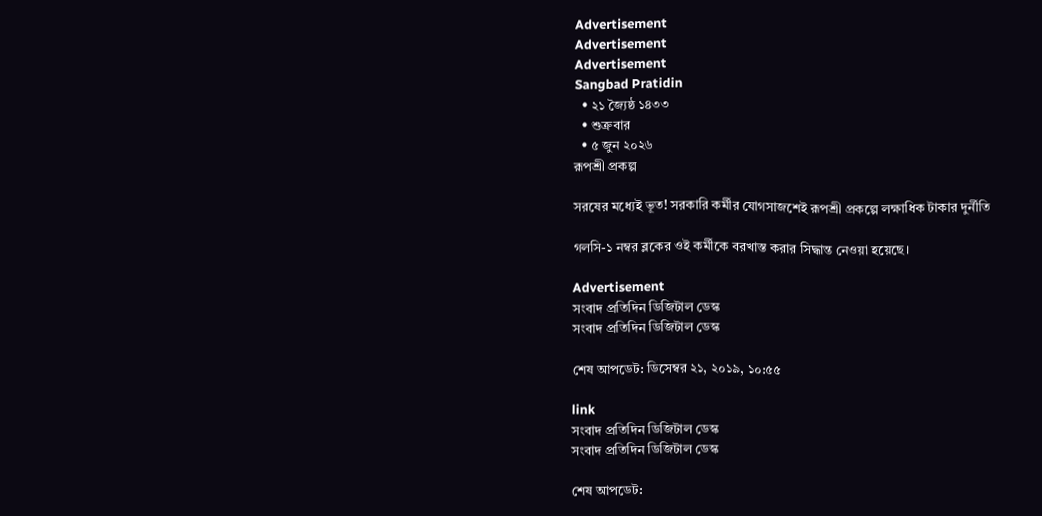Advertisement
Advertisement
Advertisement
Sangbad Pratidin
  • ২১ জ্যৈষ্ঠ ১৪৩৩
  • শুক্রবার
  • ৫ জুন ২০২৬
রূপশ্রী প্রকল্প

সরষের মধ্যেই ভূত! সরকারি কর্মীর যোগসাজশেই রূপশ্রী প্রকল্পে লক্ষাধিক টাকার দুর্নীতি

গলসি-১ নম্বর ব্লকের ওই কর্মীকে বরখাস্ত করার সিদ্ধান্ত নেওয়া হয়েছে।

Advertisement
সংবাদ প্রতিদিন ডিজিটাল ডেস্ক
সংবাদ প্রতিদিন ডিজিটাল ডেস্ক

শেষ আপডেট: ডিসেম্বর ২১, ২০১৯, ১০:৫৫

link
সংবাদ প্রতিদিন ডিজিটাল ডেস্ক
সংবাদ প্রতিদিন ডিজিটাল ডেস্ক

শেষ আপডেট: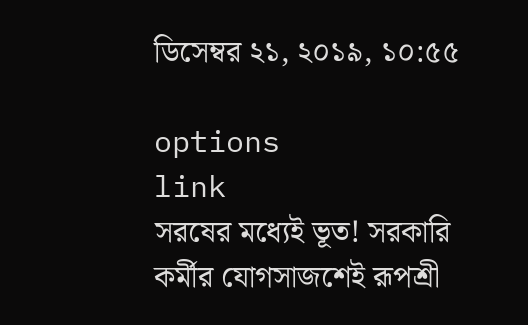ডিসেম্বর ২১, ২০১৯, ১০:৫৫

options
link
সরষের মধ্যেই ভূত! সরকারি কর্মীর যোগসাজশেই রূপশ্রী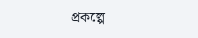প্রকল্পে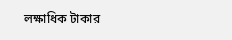লক্ষাধিক টাকার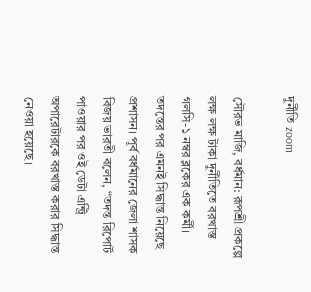দুর্নীতি zoom

সৌরভ মাজি, বর্ধমান: রূপশ্রী প্রকল্পে লক্ষ লক্ষ টাকা দুর্নীতিতে বরখাস্ত গলসি-১ নম্বর ব্লকের এক কর্মী। তদন্তের পর এমনই সিদ্ধান্ত নিয়েছে প্রশাসন। পূর্ব বর্ধমানের জেলা শাসক বিজয় ভারতী বলেন, “তদন্ত রিপোর্ট পাওয়ার পর ওই ডেটা এন্ট্রি অপারেটারকে বরখাস্ত করার সিদ্ধান্ত নেওয়া হয়েছে।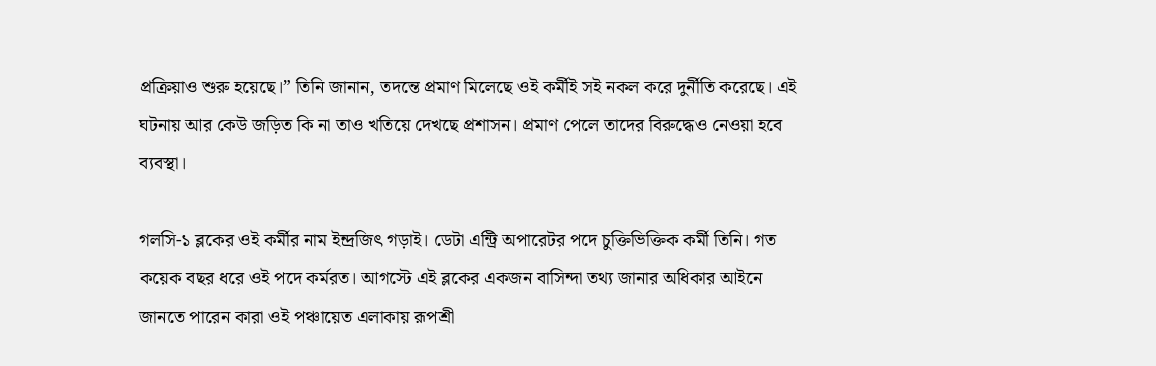প্রক্রিয়াও শুরু হয়েছে।” তিনি জানান, তদন্তে প্রমাণ মিলেছে ওই কর্মীই সই নকল করে দুর্নীতি করেছে। এই ঘটনায় আর কেউ জড়িত কি না তাও খতিয়ে দেখছে প্রশাসন। প্রমাণ পেলে তাদের বিরুদ্ধেও নেওয়া হবে ব্যবস্থা।

গলসি-১ ব্লকের ওই কর্মীর নাম ইন্দ্রজিৎ গড়াই। ডেটা এন্ট্রি অপারেটর পদে চুক্তিভিক্তিক কর্মী তিনি। গত কয়েক বছর ধরে ওই পদে কর্মরত। আগস্টে এই ব্লকের একজন বাসিন্দা তথ্য জানার অধিকার আইনে জানতে পারেন কারা ওই পঞ্চায়েত এলাকায় রূপশ্রী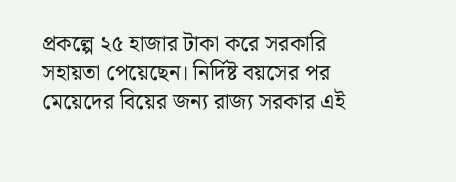প্রকল্পে ২৫ হাজার টাকা করে সরকারি সহায়তা পেয়েছেন। নির্দিষ্ট বয়সের পর মেয়েদের বিয়ের জন্য রাজ্য সরকার এই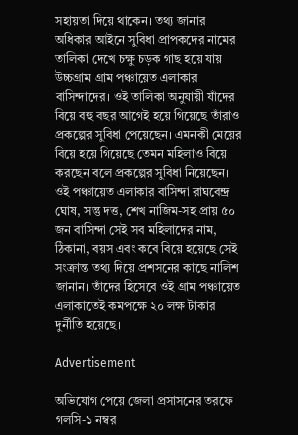সহায়তা দিয়ে থাকেন। তথ্য জানার অধিকার আইনে সুবিধা প্রাপকদের নামের তালিকা দেখে চক্ষু চড়ক গাছ হয়ে যায় উচ্চগ্রাম গ্রাম পঞ্চায়েত এলাকার বাসিন্দাদের। ওই তালিকা অনুযায়ী যাঁদের বিয়ে বহু বছর আগেই হয়ে গিয়েছে তাঁরাও প্রকল্পের সুবিধা পেয়েছেন। এমনকী মেয়ের বিয়ে হয়ে গিয়েছে তেমন মহিলাও বিয়ে করছেন বলে প্রকল্পের সুবিধা নিয়েছেন। ওই পঞ্চায়েত এলাকার বাসিন্দা রাঘবেন্দ্র ঘোষ, সন্তু দত্ত, শেখ নাজিম-সহ প্রায় ৫০ জন বাসিন্দা সেই সব মহিলাদের নাম, ঠিকানা, বয়স এবং কবে বিয়ে হয়েছে সেই সংক্রান্ত তথ্য দিয়ে প্রশসনের কাছে নালিশ জানান। তাঁদের হিসেবে ওই গ্রাম পঞ্চায়েত এলাকাতেই কমপক্ষে ২০ লক্ষ টাকার দুর্নীতি হয়েছে।

Advertisement

অভিযোগ পেয়ে জেলা প্রসাসনের তরফে গলসি-১ নম্বর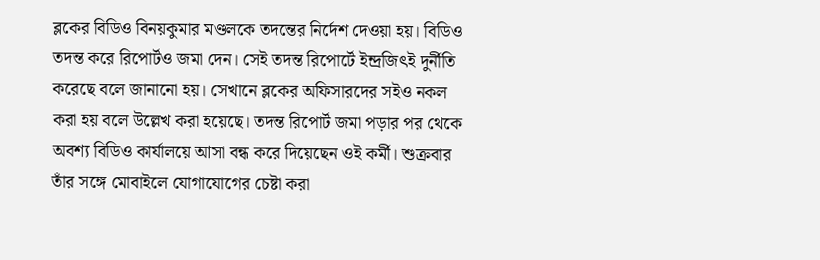ব্লকের বিডিও বিনয়কুমার মণ্ডলকে তদন্তের নির্দেশ দেওয়া হয়। বিডিও তদন্ত করে রিপোর্টও জমা দেন। সেই তদন্ত রিপোর্টে ইন্দ্রজিৎই দুর্নীতি করেছে বলে জানানো হয়। সেখানে ব্লকের অফিসারদের সইও নকল করা হয় বলে উল্লেখ করা হয়েছে। তদন্ত রিপোর্ট জমা পড়ার পর থেকে অবশ্য বিডিও কার্যালয়ে আসা বন্ধ করে দিয়েছেন ওই কর্মী। শুক্রবার তাঁর সঙ্গে মোবাইলে যোগাযোগের চেষ্টা করা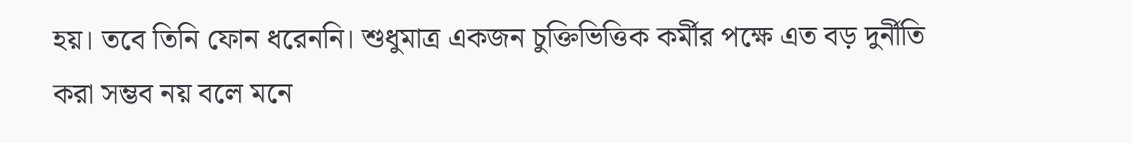হয়। তবে তিনি ফোন ধরেননি। শুধুমাত্র একজন চুক্তিভিত্তিক কর্মীর পক্ষে এত বড় দুর্নীতি করা সম্ভব নয় বলে মনে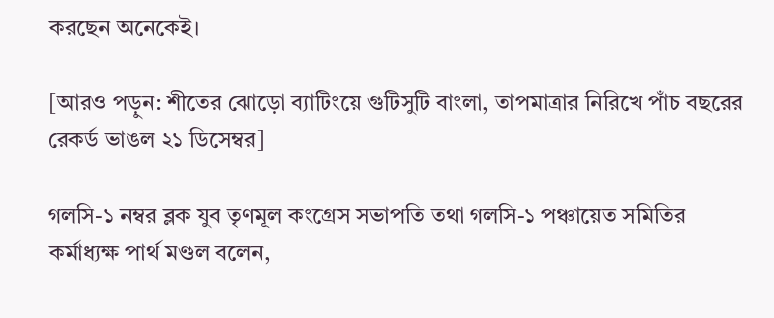করছেন অনেকেই।

[আরও পড়ুন: শীতের ঝোড়ো ব্যাটিংয়ে গুটিসুটি বাংলা, তাপমাত্রার নিরিখে পাঁচ বছরের রেকর্ড ভাঙল ২১ ডিসেম্বর]

গলসি-১ নম্বর ব্লক যুব তৃণমূল কংগ্রেস সভাপতি তথা গলসি-১ পঞ্চায়েত সমিতির কর্মাধ্যক্ষ পার্থ মণ্ডল বলেন,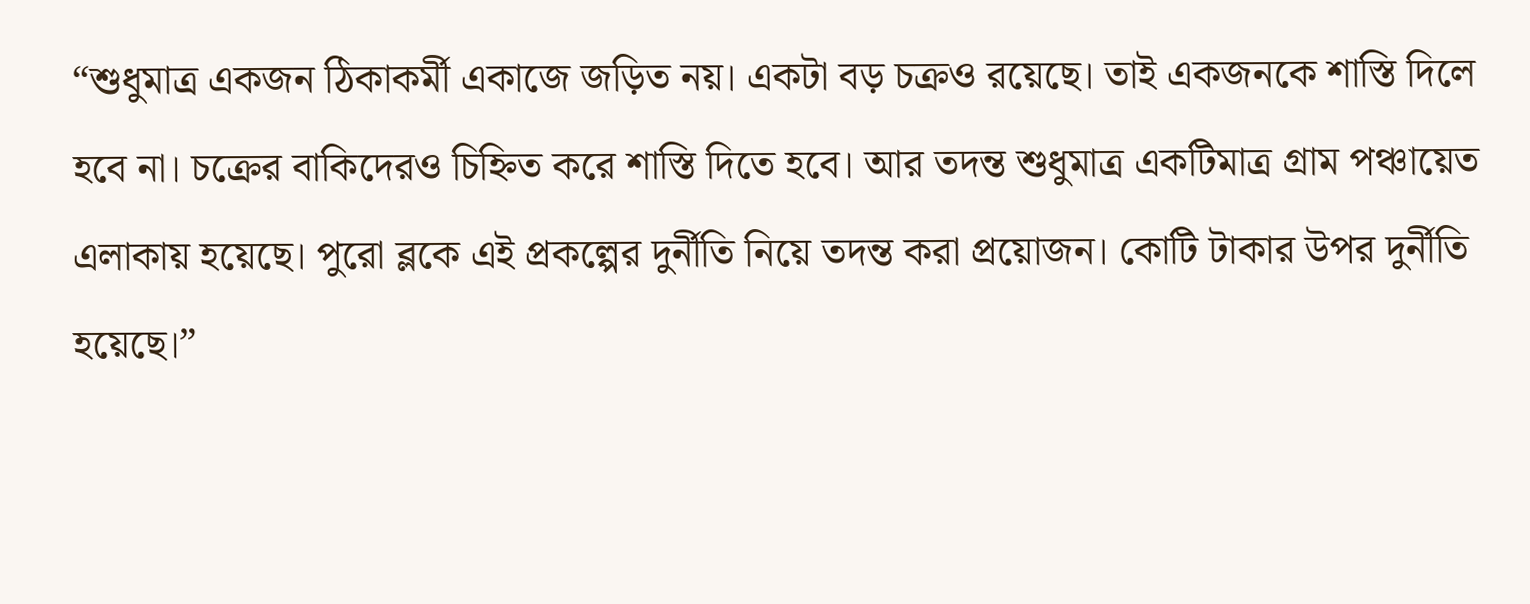“শুধুমাত্র একজন ঠিকাকর্মী একাজে জড়িত নয়। একটা বড় চক্রও রয়েছে। তাই একজনকে শাস্তি দিলে হবে না। চক্রের বাকিদেরও চিহ্নিত করে শাস্তি দিতে হবে। আর তদন্ত শুধুমাত্র একটিমাত্র গ্রাম পঞ্চায়েত এলাকায় হয়েছে। পুরো ব্লকে এই প্রকল্পের দুর্নীতি নিয়ে তদন্ত করা প্রয়োজন। কোটি টাকার উপর দুর্নীতি হয়েছে।”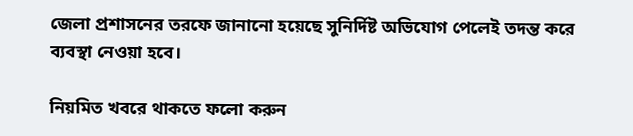জেলা প্রশাসনের তরফে জানানো হয়েছে সুনির্দিষ্ট অভিযোগ পেলেই তদন্ত করে ব্যবস্থা নেওয়া হবে।

নিয়মিত খবরে থাকতে ফলো করুন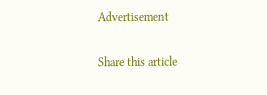Advertisement

Share this article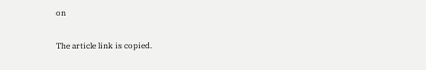on

The article link is copied.